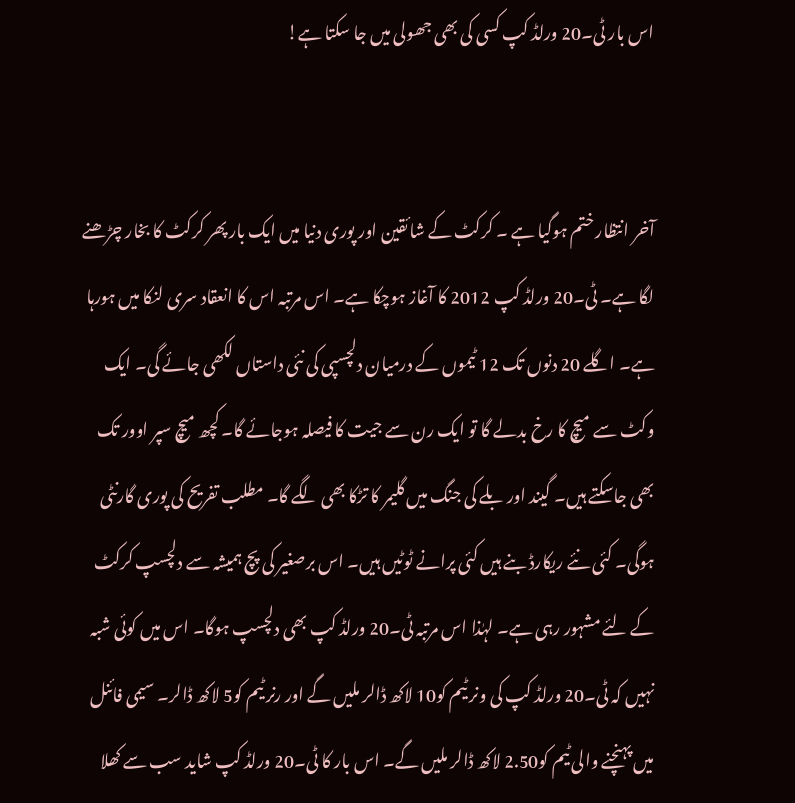اس بار ٹی۔20 ورلڈ کپ کسی کی بھی جھولی میں جا سکتا ہے!


آخر انتظار ختم ہوگیا ہے ۔ کرکٹ کے شائقین اور پوری دنیا میں ایک بار پھر کرکٹ کا بخار چڑھنے لگا ہے۔ ٹی۔20 ورلڈ کپ 2012 کا آغاز ہوچکا ہے۔ اس مرتبہ اس کا انعقاد سری لنکا میں ہورہا ہے۔ اگلے 20 دنوں تک 12 ٹیموں کے درمیان دلچسپی کی نئی داستاں لکھی جائے گی۔ ایک وکٹ سے میچ کا رخ بدلے گا تو ایک رن سے جیت کا فیصلہ ہوجائے گا۔ کچھ میچ سپر اوور تک بھی جاسکتے ہیں۔ گیند اور بلے کی جنگ میں گلیمر کا تڑکا بھی لگے گا۔ مطلب تفریح کی پوری گارنٹی ہوگی۔ کئی نئے ریکارڈ بنے ہیں کئی پرانے ٹوٹیں ہیں۔ اس برصغیر کی پچ ہمیشہ سے دلچسپ کرکٹ کے لئے مشہور رہی ہے۔ لہٰذا اس مرتبہ ٹی۔20 ورلڈ کپ بھی دلچسپ ہوگا۔ اس میں کوئی شبہ نہیں کہ ٹی۔20 ورلڈ کپ کی ونر ٹیم کو10 لاکھ ڈالر ملیں گے اور رنر ٹیم کو5 لاکھ ڈالر۔ سیمی فائنل میں پہنچنے والی ٹیم کو2.50 لاکھ ڈالر ملیں گے۔ اس بار کا ٹی۔20 ورلڈ کپ شاید سب سے کھلا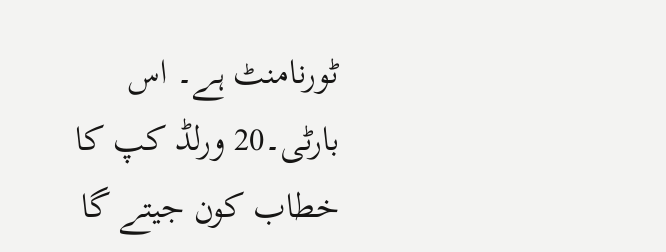ٹورنامنٹ ہے۔ اس بارٹی۔20 ورلڈ کپ کا خطاب کون جیتے گا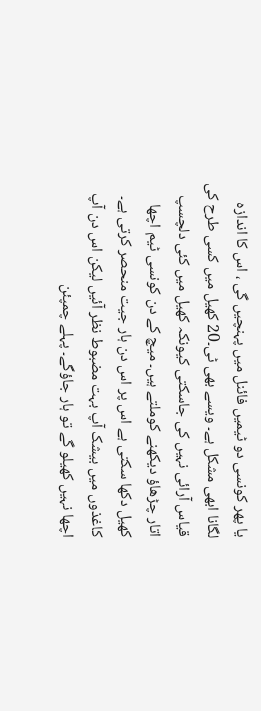یا پھر کونسی دو ٹیمیں فائنل میں پہنچیں گی ، اس کا اندازہ لگانا ابھی مشکل ہے۔ ویسے بھی ٹی۔20 کھیل میں کسی طرح کی قیاس آرائی نہیں کی جاسکتی کیونکہ کھیل میں کئی دلچسپ اتار چڑھاؤ دیکھنے کوملتے ہیں۔ میچ کے دن کونسی ٹیم اچھا کھیل دکھا سکتی ہے اس پر اس دن ہار جیت منحصر کرتی ہے۔ کاغذوں میں بیشک آپ بہت مضبوط نظر آئیں لیکن اس دن آپ اچھا نہیں کھیلو گے تو ہار جاؤگے۔ پہلے چمپئن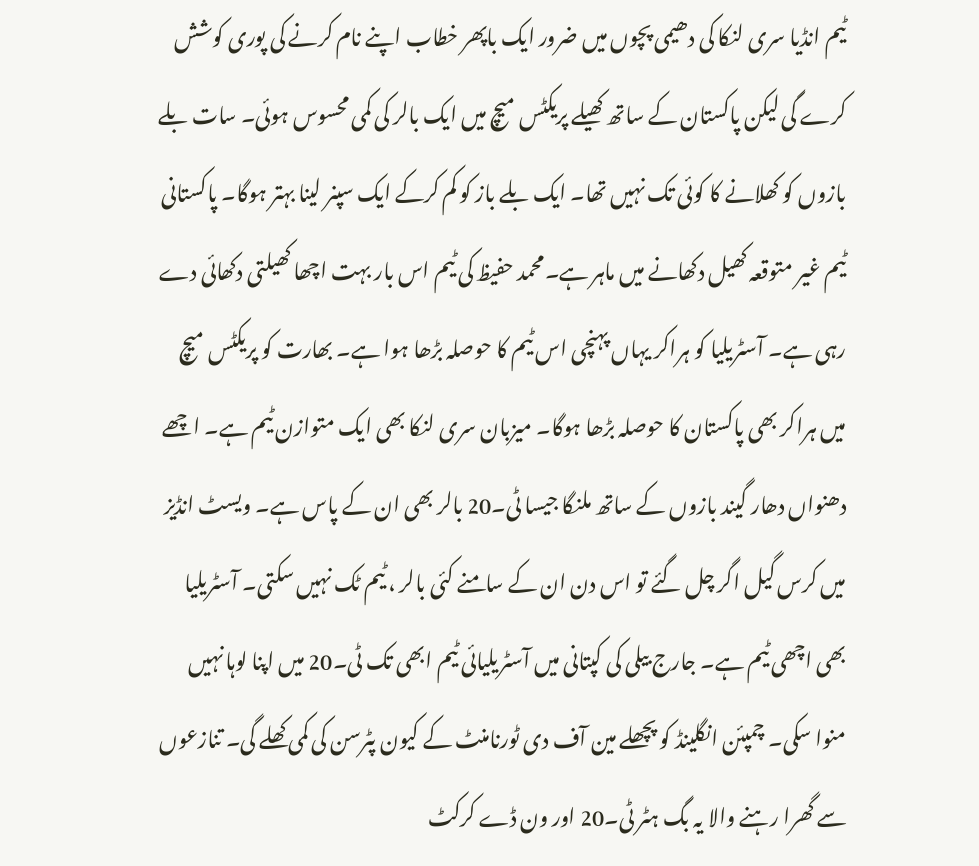ٹیم انڈیا سری لنکا کی دھیمی پچوں میں ضرور ایک باپھر خطاب اپنے نام کرنے کی پوری کوشش کرے گی لیکن پاکستان کے ساتھ کھیلے پریکٹس میچ میں ایک بالر کی کمی محسوس ہوئی۔ سات بلے بازوں کو کھلانے کا کوئی تک نہیں تھا۔ ایک بلے باز کو کم کرکے ایک سپنر لینا بہتر ہوگا۔ پاکستانی ٹیم غیر متوقعہ کھیل دکھانے میں ماہر ہے۔محمد حفیظ کی ٹیم اس بار بہت اچھا کھیلتی دکھائی دے رہی ہے۔ آسٹریلیا کو ہراکر یہاں پہنچی اس ٹیم کا حوصلہ بڑھا ہوا ہے۔ بھارت کو پریکٹس میچ میں ہراکر بھی پاکستان کا حوصلہ بڑھا ہوگا۔ میزبان سری لنکا بھی ایک متوازن ٹیم ہے۔ اچھے دھنواں دھار گیند بازوں کے ساتھ ملنگا جیسا ٹی۔20 بالر بھی ان کے پاس ہے۔ ویسٹ انڈیز میں کرس گیل اگر چل گئے تو اس دن ان کے سامنے کئی بالر ، ٹیم ٹک نہیں سکتی۔ آسٹریلیا بھی اچھی ٹیم ہے۔ جارج بیلی کی کپتانی میں آسٹریلیائی ٹیم ابھی تک ٹی۔20 میں اپنا لوہا نہیں منوا سکی۔ چمپئن انگلینڈ کو پچھلے مین آف دی ٹورنامنٹ کے کیون پٹرسن کی کمی کھلے گی۔ تنازعوں سے گھرا رہنے والا یہ بگ ہٹر ٹی۔20 اور ون ڈے کرکٹ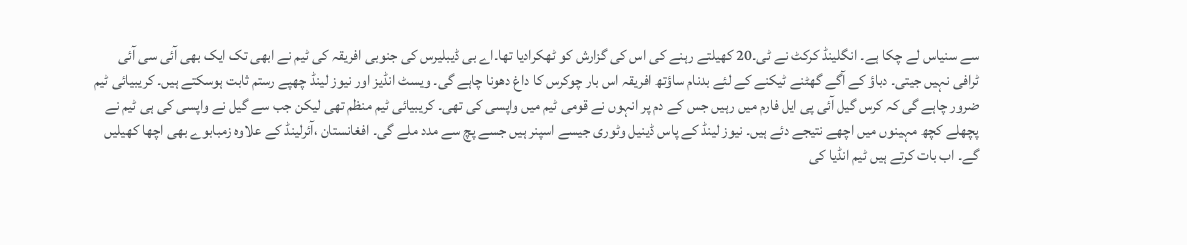سے سنیاس لے چکا ہے۔ انگلینڈ کرکٹ نے ٹی۔20 کھیلتے رہنے کی اس کی گزارش کو ٹھکرادیا تھا۔اے بی ڈیبلیرس کی جنوبی افریقہ کی ٹیم نے ابھی تک ایک بھی آئی سی آئی ٹرافی نہیں جیتی۔ دباؤ کے آگے گھٹنے ٹیکنے کے لئے بدنام ساؤتھ افریقہ اس بار چوکرس کا داغ دھونا چاہے گی۔ ویسٹ انڈیز اور نیوز لینڈ چھپے رستم ثابت ہوسکتے ہیں۔ کریبیائی ٹیم ضرور چاہے گی کہ کرس گیل آئی پی ایل فارم میں رہیں جس کے دم پر انہوں نے قومی ٹیم میں واپسی کی تھی۔ کریبیائی ٹیم منظم تھی لیکن جب سے گیل نے واپسی کی ہی ٹیم نے پچھلے کچھ مہینوں میں اچھے نتیجے دئے ہیں۔ نیوز لینڈ کے پاس ڈینیل وٹوری جیسے اسپنر ہیں جسے پچ سے مدد ملے گی۔ افغانستان ،آئرلینڈ کے علاوہ زمبابوے بھی اچھا کھیلیں گے۔ اب بات کرتے ہیں ٹیم انڈیا کی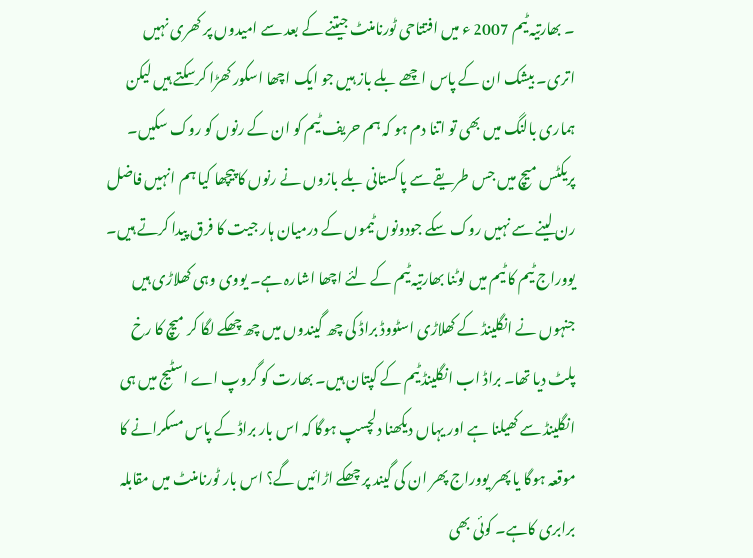۔ بھارتیہ ٹیم 2007 ء میں افتتاحی ٹورنامنٹ جیتنے کے بعد سے امیدوں پر کھری نہیں اتری۔ بیشک ان کے پاس اچھے بلے باز ہیں جو ایک اچھا اسکور کھڑا کرسکتے ہیں لیکن ہماری بالنگ میں بھی تو اتنا دم ہو کہ ہم حریف ٹیم کو ان کے رنوں کو روک سکیں۔ پریکٹس میچ میں جس طریقے سے پاکستانی بلے بازوں نے رنوں کا پیچھا کیا ہم انہیں فاضل رن لینے سے نہیں روک سکے جودونوں ٹیموں کے درمیان ہار جیت کا فرق پیدا کرتے ہیں۔ یووراج ٹیم کا ٹیم میں لوٹنا بھارتیہ ٹیم کے لئے اچھا اشارہ ہے۔ یووی وہی کھلاڑی ہیں جنہوں نے انگلینڈ کے کھلاڑی اسٹووڈ براڈ کی چھ گیندوں میں چھ چھکے لگا کر میچ کا رخ پلٹ دیا تھا۔ براڈ اب انگلینڈ ٹیم کے کپتان ہیں۔ بھارت کو گروپ اے اسٹیج میں ہی انگلینڈ سے کھیلنا ہے اور یہاں دیکھنا دلچسپ ہوگا کہ اس بار براڈ کے پاس مسکرانے کا موقعہ ہوگا یا پھر یووراج پھر ان کی گیند پر چھکے اڑائیں گے؟ اس بار ٹورنامنٹ میں مقابلہ برابری کاہے۔ کوئی بھی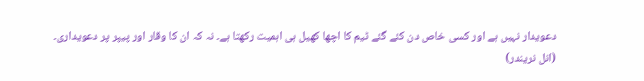دعویدار نہیں ہے اور کسی خاص دن کئے گئے ٹیم کا اچھا کھیل ہی اہمیت رکھتا ہے۔ نہ کہ ان کا وقار اور پیپر پر دعویداری۔
(انل نریندر)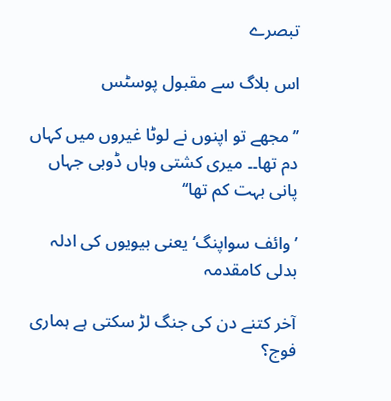تبصرے

اس بلاگ سے مقبول پوسٹس

’’مجھے تو اپنوں نے لوٹا غیروں میں کہاں دم تھا۔۔ میری کشتی وہاں ڈوبی جہاں پانی بہت کم تھا‘‘

’وائف سواپنگ‘ یعنی بیویوں کی ادلہ بدلی کامقدمہ

آخر کتنے دن کی جنگ لڑ سکتی ہے ہماری فوج؟